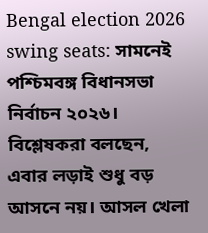Bengal election 2026 swing seats: সামনেই পশ্চিমবঙ্গ বিধানসভা নির্বাচন ২০২৬। বিশ্লেষকরা বলছেন, এবার লড়াই শুধু বড় আসনে নয়। আসল খেলা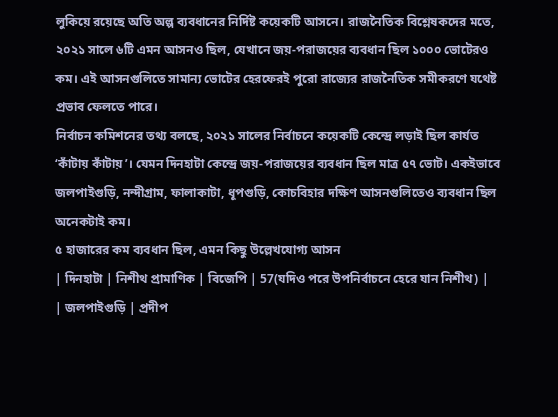লুকিয়ে রয়েছে অতি অল্প ব্যবধানের নির্দিষ্ট কয়েকটি আসনে। রাজনৈতিক বিশ্লেষকদের মতে, ২০২১ সালে ৬টি এমন আসনও ছিল, যেখানে জয়-পরাজয়ের ব্যবধান ছিল ১০০০ ভোটেরও কম। এই আসনগুলিতে সামান্য ভোটের হেরফেরই পুরো রাজ্যের রাজনৈতিক সমীকরণে যথেষ্ট প্রভাব ফেলতে পারে।
নির্বাচন কমিশনের তথ্য বলছে, ২০২১ সালের নির্বাচনে কয়েকটি কেন্দ্রে লড়াই ছিল কার্যত ‘কাঁটায় কাঁটায়’। যেমন দিনহাটা কেন্দ্রে জয়-পরাজয়ের ব্যবধান ছিল মাত্র ৫৭ ভোট। একইভাবে জলপাইগুড়ি, নন্দীগ্রাম, ফালাকাটা, ধূপগুড়ি, কোচবিহার দক্ষিণ আসনগুলিতেও ব্যবধান ছিল অনেকটাই কম।
৫ হাজারের কম ব্যবধান ছিল, এমন কিছু উল্লেখযোগ্য আসন
| দিনহাটা | নিশীথ প্রামাণিক | বিজেপি | 57(যদিও পরে উপনির্বাচনে হেরে যান নিশীথ) |
| জলপাইগুড়ি | প্রদীপ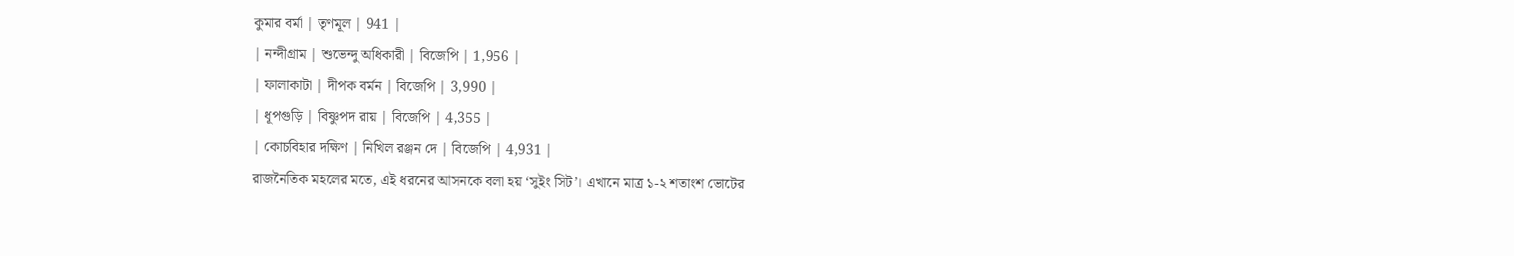কুমার বর্মা | তৃণমূল | 941 |
| নন্দীগ্রাম | শুভেন্দু অধিকারী | বিজেপি | 1,956 |
| ফালাকাটা | দীপক বর্মন | বিজেপি | 3,990 |
| ধূপগুড়ি | বিষ্ণুপদ রায় | বিজেপি | 4,355 |
| কোচবিহার দক্ষিণ | নিখিল রঞ্জন দে | বিজেপি | 4,931 |
রাজনৈতিক মহলের মতে, এই ধরনের আসনকে বলা হয় ‘সুইং সিট’। এখানে মাত্র ১-২ শতাংশ ভোটের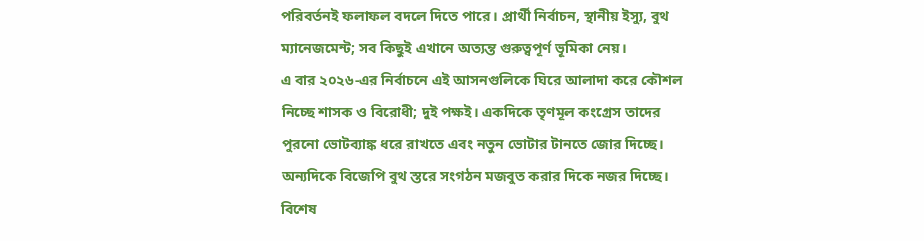পরিবর্তনই ফলাফল বদলে দিতে পারে। প্রার্থী নির্বাচন, স্থানীয় ইস্যু, বুথ ম্যানেজমেন্ট; সব কিছুই এখানে অত্যন্ত গুরুত্বপূর্ণ ভূমিকা নেয়।
এ বার ২০২৬-এর নির্বাচনে এই আসনগুলিকে ঘিরে আলাদা করে কৌশল নিচ্ছে শাসক ও বিরোধী; দুই পক্ষই। একদিকে তৃণমূল কংগ্রেস তাদের পুরনো ভোটব্যাঙ্ক ধরে রাখতে এবং নতুন ভোটার টানতে জোর দিচ্ছে। অন্যদিকে বিজেপি বুথ স্তরে সংগঠন মজবুত করার দিকে নজর দিচ্ছে। বিশেষ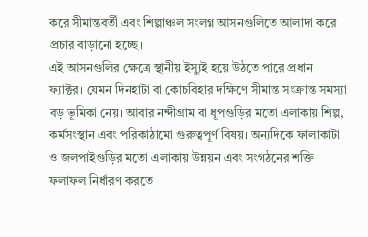করে সীমান্তবর্তী এবং শিল্পাঞ্চল সংলগ্ন আসনগুলিতে আলাদা করে প্রচার বাড়ানো হচ্ছে।
এই আসনগুলির ক্ষেত্রে স্থানীয় ইস্যুই হয়ে উঠতে পারে প্রধান ফ্যাক্টর। যেমন দিনহাটা বা কোচবিহার দক্ষিণে সীমান্ত সংক্রান্ত সমস্যা বড় ভূমিকা নেয়। আবার নন্দীগ্রাম বা ধূপগুড়ির মতো এলাকায় শিল্প, কর্মসংস্থান এবং পরিকাঠামো গুরুত্বপূর্ণ বিষয়। অন্যদিকে ফালাকাটা ও জলপাইগুড়ির মতো এলাকায় উন্নয়ন এবং সংগঠনের শক্তি ফলাফল নির্ধারণ করতে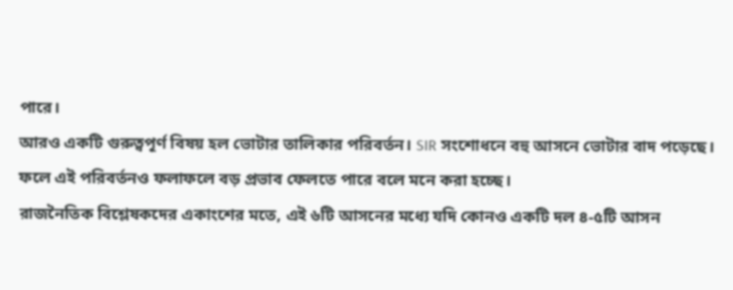পারে।
আরও একটি গুরুত্বপূর্ণ বিষয় হল ভোটার তালিকার পরিবর্তন। SIR সংশোধনে বহু আসনে ভোটার বাদ পড়েছে। ফলে এই পরিবর্তনও ফলাফলে বড় প্রভাব ফেলতে পারে বলে মনে করা হচ্ছে।
রাজনৈতিক বিশ্লেষকদের একাংশের মতে, এই ৬টি আসনের মধ্যে যদি কোনও একটি দল ৪-৫টি আসন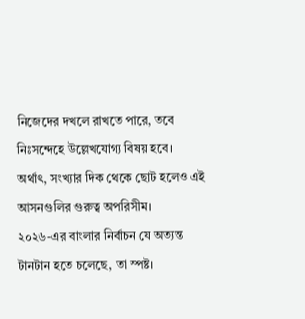নিজেদের দখলে রাখতে পারে, তবে নিঃসন্দেহে উল্লেখযোগ্য বিষয় হবে। অর্থাৎ, সংখ্যার দিক থেকে ছোট হলেও এই আসনগুলির গুরুত্ব অপরিসীম।
২০২৬-এর বাংলার নির্বাচন যে অত্যন্ত টানটান হতে চলেছে, তা স্পষ্ট।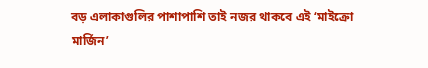বড় এলাকাগুলির পাশাপাশি তাই নজর থাকবে এই ‘মাইক্রো মার্জিন’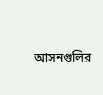আসনগুলির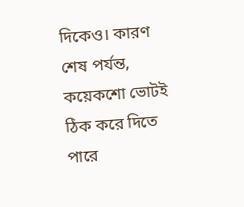দিকেও। কারণ শেষ পর্যন্ত, কয়েকশো ভোটই ঠিক করে দিতে পারে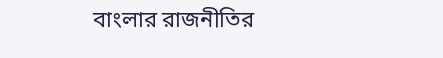বাংলার রাজনীতির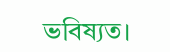ভবিষ্যত।